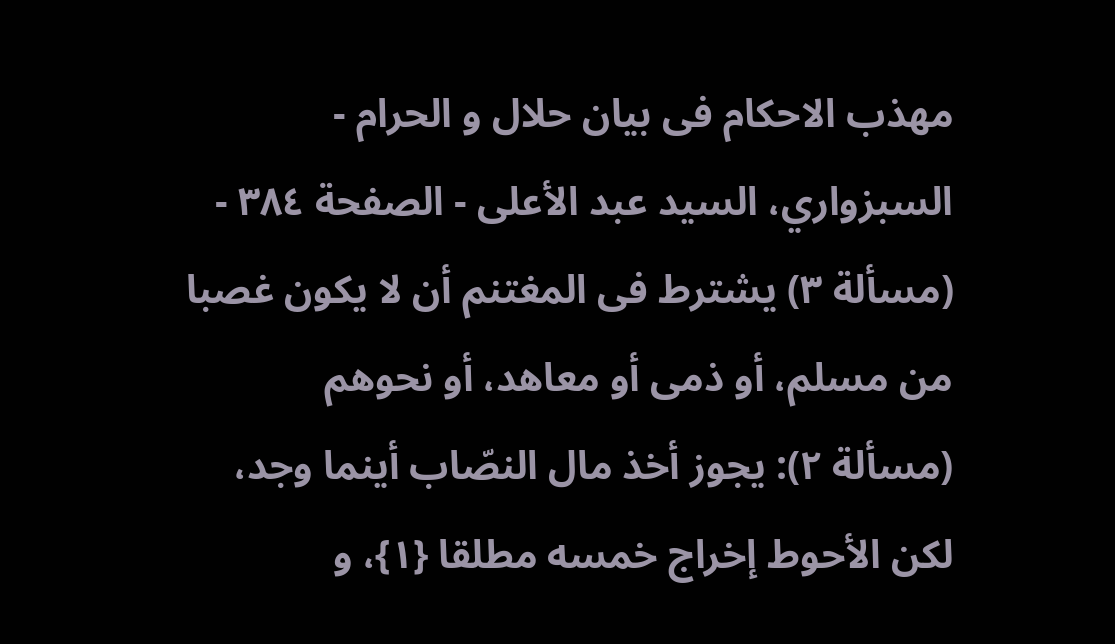مهذب الاحکام فی بیان حلال و الحرام - السبزواري، السيد عبد الأعلى - الصفحة ٣٨٤ - (مسألة ٣) یشترط فی المغتنم أن لا یکون غصبا من مسلم، أو ذمی أو معاهد، أو نحوهم
(مسألة ٢): یجوز أخذ مال النصّاب أینما وجد، لکن الأحوط إخراج خمسه مطلقا {١}، و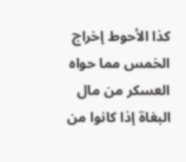کذا الأحوط إخراج الخمس مما حواه العسکر من مال البغاة إذا کانوا من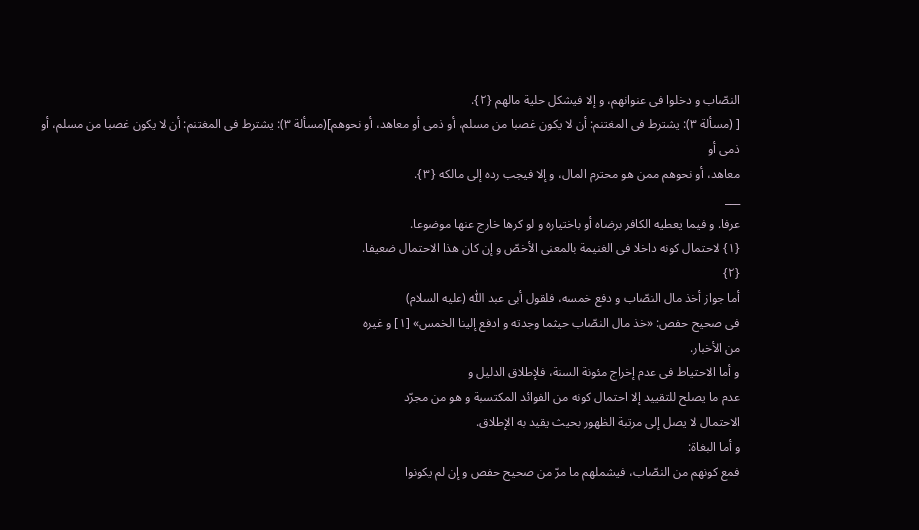النصّاب و دخلوا فی عنوانهم، و إلا فیشکل حلیة مالهم {٢}.
[ (مسألة ٣): یشترط فی المغتنم: أن لا یکون غصبا من مسلم، أو ذمی أو معاهد، أو نحوهم](مسألة ٣): یشترط فی المغتنم: أن لا یکون غصبا من مسلم، أو ذمی أو
معاهد، أو نحوهم ممن هو محترم المال، و إلا فیجب رده إلی مالکه {٣}.
___
عرفا. و فیما یعطیه الکافر برضاه أو باختیاره و لو کرها خارج عنها موضوعا.
{١} لاحتمال کونه داخلا فی الغنیمة بالمعنی الأخصّ و إن کان هذا الاحتمال ضعیفا.
{٢}
أما جواز أخذ مال النصّاب و دفع خمسه، فلقول أبی عبد اللّٰه (علیه السلام)
فی صحیح حفص: «خذ مال النصّاب حیثما وجدته و ادفع إلینا الخمس» [١] و غیره
من الأخبار.
و أما الاحتیاط فی عدم إخراج مئونة السنة، فلإطلاق الدلیل و
عدم ما یصلح للتقیید إلا احتمال کونه من الفوائد المکتسبة و هو من مجرّد
الاحتمال لا یصل إلی مرتبة الظهور بحیث یقید به الإطلاق.
و أما البغاة:
فمع کونهم من النصّاب، فیشملهم ما مرّ من صحیح حفص و إن لم یکونوا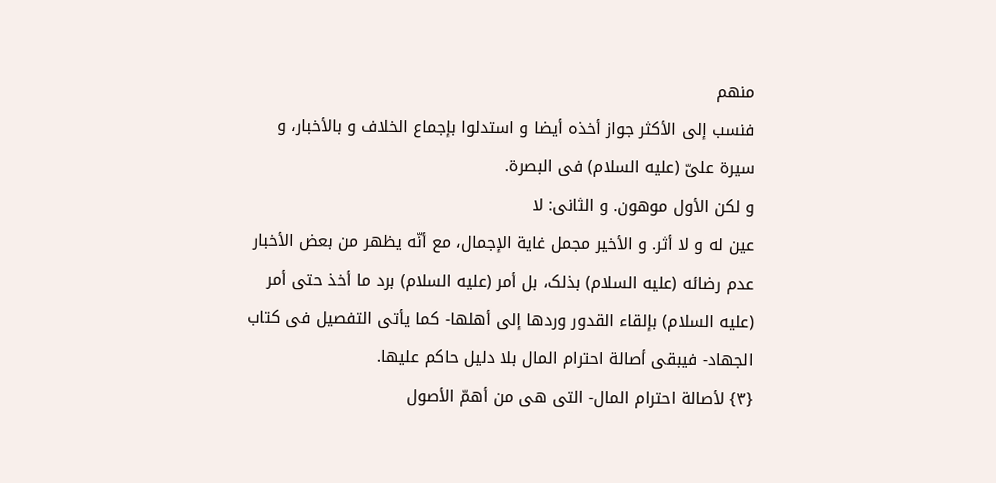منهم
فنسب إلی الأکثر جواز أخذه أیضا و استدلوا بإجماع الخلاف و بالأخبار، و
سیرة علیّ (علیه السلام) فی البصرة.
و لکن الأول موهون. و الثانی: لا
عین له و لا أثر. و الأخیر مجمل غایة الإجمال، مع أنّه یظهر من بعض الأخبار
عدم رضائه (علیه السلام) بذلک، بل أمر (علیه السلام) برد ما أخذ حتی أمر
(علیه السلام) بإلقاء القدور وردها إلی أهلها- کما یأتی التفصیل فی کتاب
الجهاد- فیبقی أصالة احترام المال بلا دلیل حاکم علیها.
{٣} لأصالة احترام المال- التی هی من أهمّ الأصول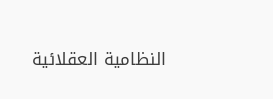النظامیة العقلائیة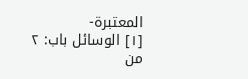المعتبرة-
[١] الوسائل باب: ٢ من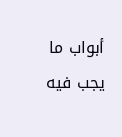أبواب ما یجب فیه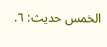الخمس حدیث: ٦.